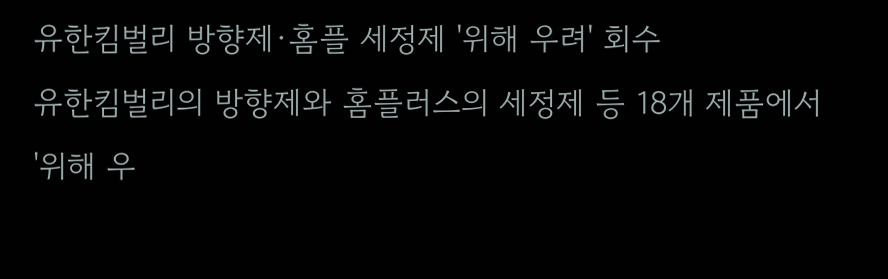유한킴벌리 방향제·홈플 세정제 '위해 우려' 회수
유한킴벌리의 방향제와 홈플러스의 세정제 등 18개 제품에서 '위해 우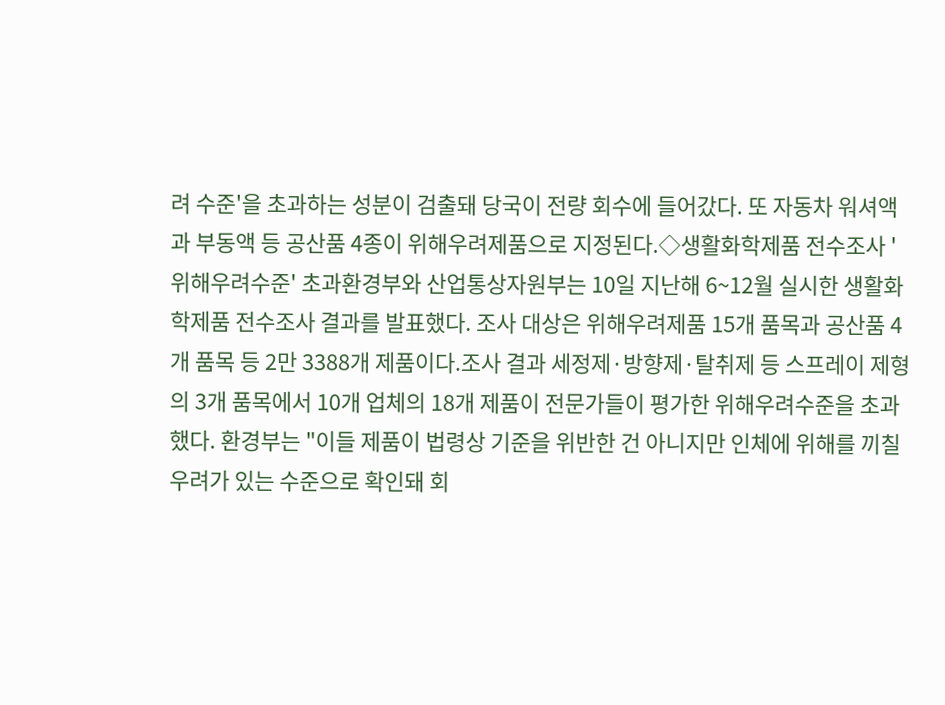려 수준'을 초과하는 성분이 검출돼 당국이 전량 회수에 들어갔다. 또 자동차 워셔액과 부동액 등 공산품 4종이 위해우려제품으로 지정된다.◇생활화학제품 전수조사 '위해우려수준' 초과환경부와 산업통상자원부는 10일 지난해 6~12월 실시한 생활화학제품 전수조사 결과를 발표했다. 조사 대상은 위해우려제품 15개 품목과 공산품 4개 품목 등 2만 3388개 제품이다.조사 결과 세정제·방향제·탈취제 등 스프레이 제형의 3개 품목에서 10개 업체의 18개 제품이 전문가들이 평가한 위해우려수준을 초과했다. 환경부는 "이들 제품이 법령상 기준을 위반한 건 아니지만 인체에 위해를 끼칠 우려가 있는 수준으로 확인돼 회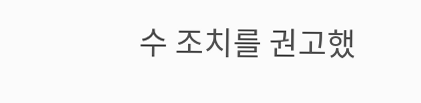수 조치를 권고했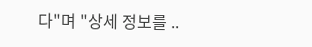다"며 "상세 정보를 ..